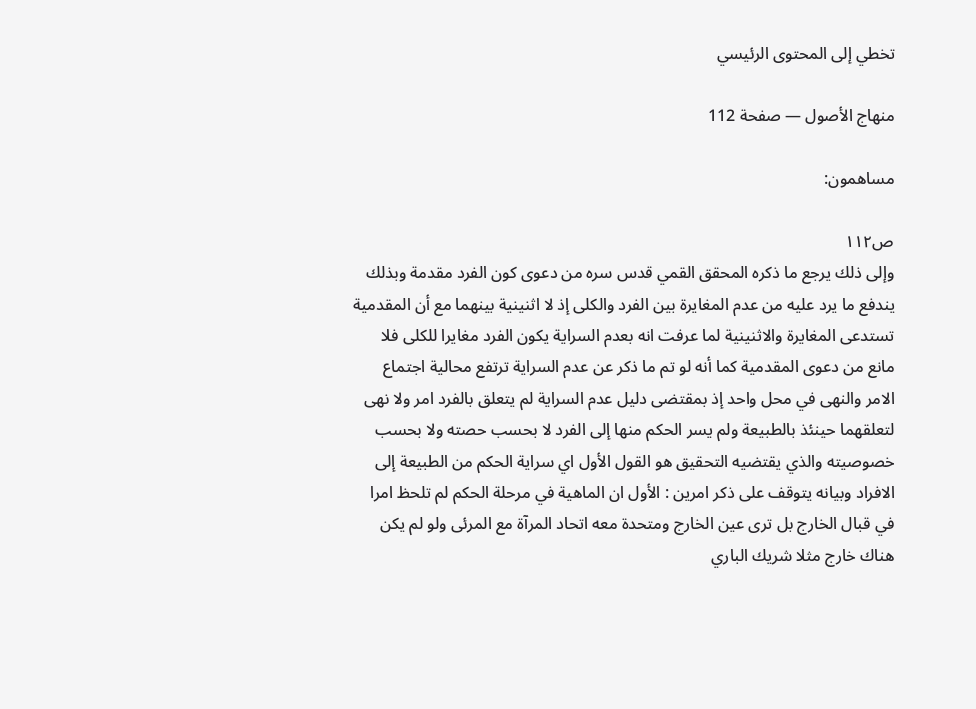تخطي إلى المحتوى الرئيسي

منهاج الأصول — صفحة 112

مساهمون:

ص١١٢
وإلى ذلك يرجع ما ذكره المحقق القمي قدس سره من دعوى كون الفرد مقدمة وبذلك يندفع ما يرد عليه من عدم المغايرة بين الفرد والكلى إذ لا اثنينية بينهما مع أن المقدمية تستدعى المغايرة والاثنينية لما عرفت انه بعدم السراية يكون الفرد مغايرا للكلى فلا مانع من دعوى المقدمية كما أنه لو تم ما ذكر عن عدم السراية ترتفع محالية اجتماع الامر والنهى في محل واحد إذ بمقتضى دليل عدم السراية لم يتعلق بالفرد امر ولا نهى لتعلقهما حينئذ بالطبيعة ولم يسر الحكم منها إلى الفرد لا بحسب حصته ولا بحسب خصوصيته والذي يقتضيه التحقيق هو القول الأول اي سراية الحكم من الطبيعة إلى الافراد وبيانه يتوقف على ذكر امرين : الأول ان الماهية في مرحلة الحكم لم تلحظ امرا في قبال الخارج بل ترى عين الخارج ومتحدة معه اتحاد المرآة مع المرئى ولو لم يكن هناك خارج مثلا شريك الباري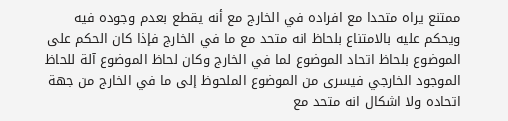ممتنع يراه متحدا مع افراده في الخارج مع أنه يقطع بعدم وجوده فيه ويحكم عليه بالامتناع بلحاظ انه متحد مع ما في الخارج فإذا كان الحكم على الموضوع بلحاظ اتحاد الموضوع لما في الخارج وكان لحاظ الموضوع آلة للحاظ الموجود الخارجي فيسرى من الموضوع الملحوظ إلى ما في الخارج من جهة اتحاده ولا اشكال انه متحد مع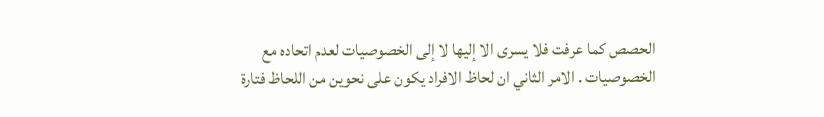الحصص كما عرفت فلا يسرى الا إليها لا إلى الخصوصيات لعدم اتحاده مع الخصوصيات . الامر الثاني ان لحاظ الافراد يكون على نحوين من اللحاظ فتارة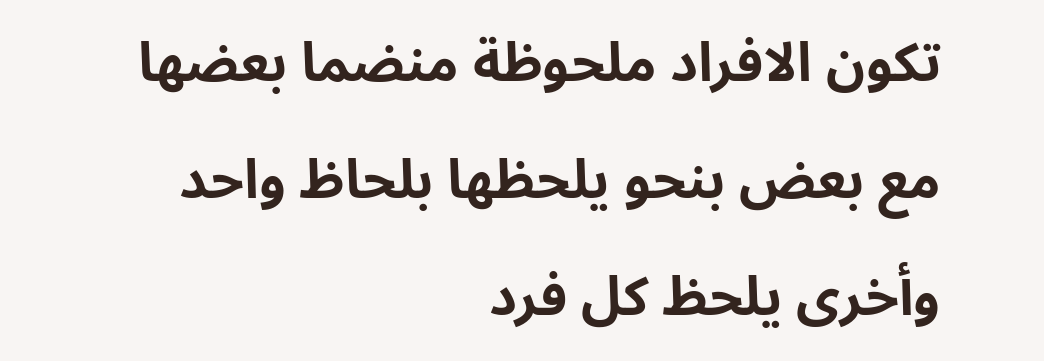تكون الافراد ملحوظة منضما بعضها مع بعض بنحو يلحظها بلحاظ واحد وأخرى يلحظ كل فرد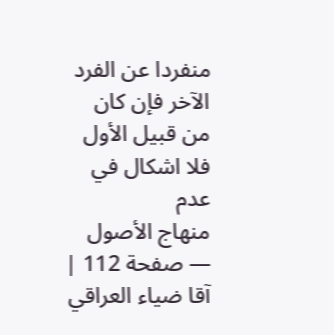منفردا عن الفرد الآخر فإن كان من قبيل الأول فلا اشكال في عدم
منهاج الأصول — صفحة 112 | آقا ضياء العراقي